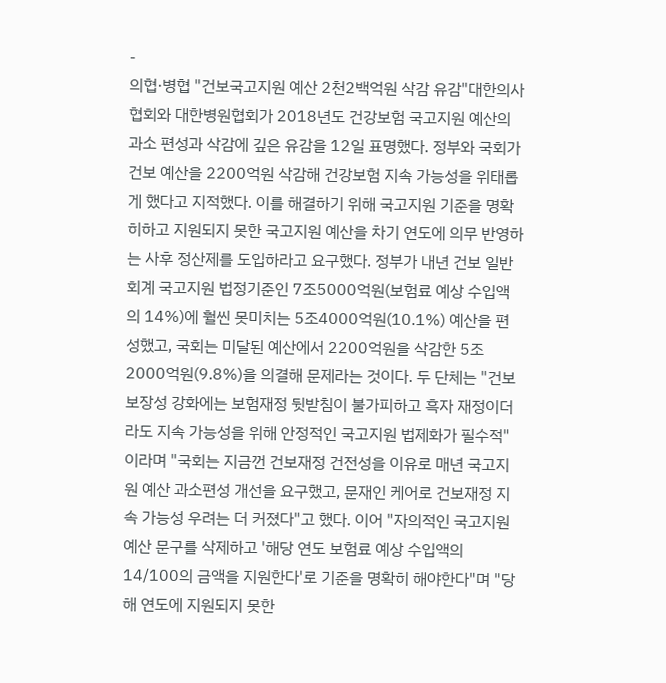-
의협·병협 "건보국고지원 예산 2천2백억원 삭감 유감"대한의사협회와 대한병원협회가 2018년도 건강보험 국고지원 예산의 과소 편성과 삭감에 깊은 유감을 12일 표명했다. 정부와 국회가 건보 예산을 2200억원 삭감해 건강보험 지속 가능성을 위태롭게 했다고 지적했다. 이를 해결하기 위해 국고지원 기준을 명확히하고 지원되지 못한 국고지원 예산을 차기 연도에 의무 반영하는 사후 정산제를 도입하라고 요구했다. 정부가 내년 건보 일반회계 국고지원 법정기준인 7조5000억원(보험료 예상 수입액의 14%)에 훨씬 못미치는 5조4000억원(10.1%) 예산을 편성했고, 국회는 미달된 예산에서 2200억원을 삭감한 5조2000억원(9.8%)을 의결해 문제라는 것이다. 두 단체는 "건보 보장성 강화에는 보험재정 뒷받침이 불가피하고 흑자 재정이더라도 지속 가능성을 위해 안정적인 국고지원 법제화가 필수적"이라며 "국회는 지금껀 건보재정 건전성을 이유로 매년 국고지원 예산 과소편성 개선을 요구했고, 문재인 케어로 건보재정 지속 가능성 우려는 더 커졌다"고 했다. 이어 "자의적인 국고지원 예산 문구를 삭제하고 '해당 연도 보험료 예상 수입액의 14/100의 금액을 지원한다'로 기준을 명확히 해야한다"며 "당해 연도에 지원되지 못한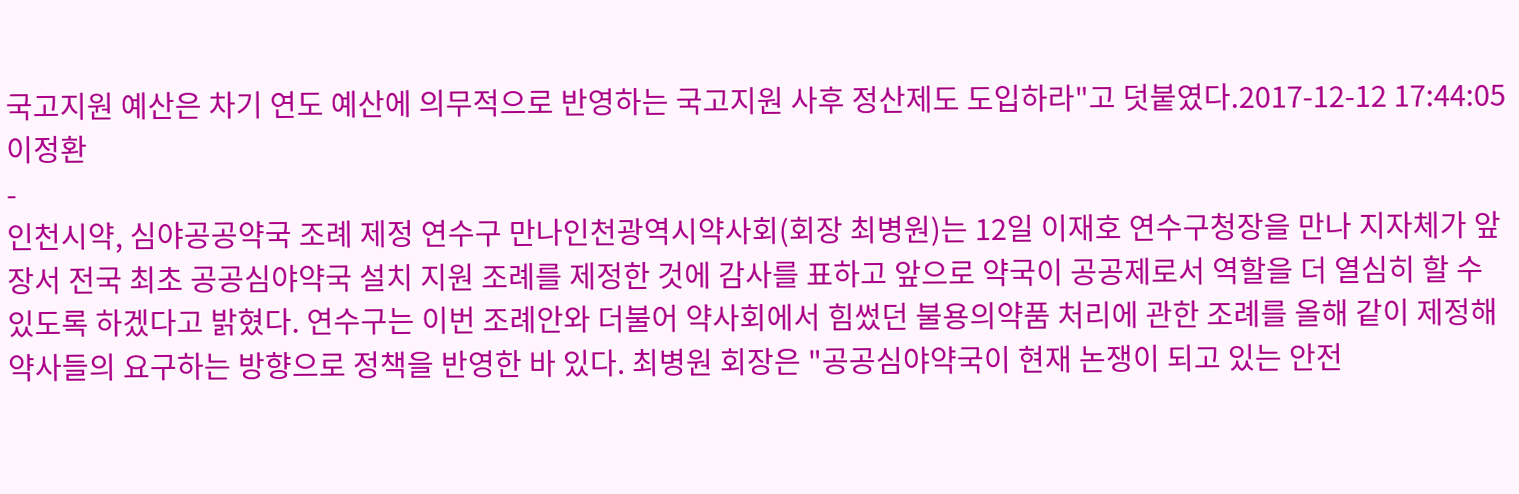국고지원 예산은 차기 연도 예산에 의무적으로 반영하는 국고지원 사후 정산제도 도입하라"고 덧붙였다.2017-12-12 17:44:05이정환
-
인천시약, 심야공공약국 조례 제정 연수구 만나인천광역시약사회(회장 최병원)는 12일 이재호 연수구청장을 만나 지자체가 앞장서 전국 최초 공공심야약국 설치 지원 조례를 제정한 것에 감사를 표하고 앞으로 약국이 공공제로서 역할을 더 열심히 할 수 있도록 하겠다고 밝혔다. 연수구는 이번 조례안와 더불어 약사회에서 힘썼던 불용의약품 처리에 관한 조례를 올해 같이 제정해 약사들의 요구하는 방향으로 정책을 반영한 바 있다. 최병원 회장은 "공공심야약국이 현재 논쟁이 되고 있는 안전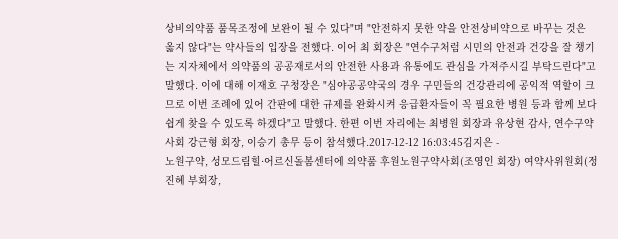상비의약품 품목조정에 보완이 될 수 있다"며 "안전하지 못한 약을 안전상비약으로 바꾸는 것은 옳지 않다"는 약사들의 입장을 전했다. 이어 최 회장은 "연수구처럼 시민의 안전과 건강을 잘 챙기는 지자체에서 의약품의 공공재로서의 안전한 사용과 유통에도 관심을 가져주시길 부탁드린다"고 말했다. 이에 대해 이재호 구청장은 "심야공공약국의 경우 구민들의 건강관리에 공익적 역할이 크므로 이번 조례에 있어 간판에 대한 규제를 완화시켜 응급환자들이 꼭 필요한 병원 등과 함께 보다 쉽게 찾을 수 있도록 하겠다"고 말했다. 한편 이번 자리에는 최병원 회장과 유상현 감사, 연수구약사회 강근형 회장, 이승기 총무 등이 참석했다.2017-12-12 16:03:45김지은 -
노원구약, 성모드림힐·어르신돌봄센터에 의약품 후원노원구약사회(조영인 회장) 여약사위원회(정진혜 부회장,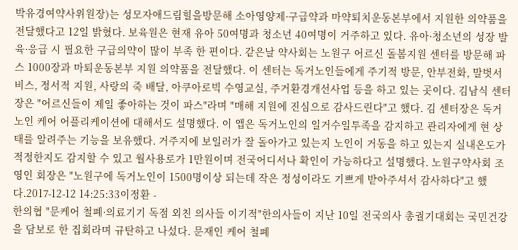박유경여약사위원장)는 성모자애드림힐을방문해 소아영양제·구급약과 마약퇴치운동본부에서 지원한 의약품을 전달했다고 12일 밝혔다. 보육원은 현재 유아 50여명과 청소년 40여명이 거주하고 있다. 유아·청소년의 성장 발육·응급 시 필요한 구급의약이 많이 부족 한 편이다. 같은날 약사회는 노원구 어르신 돌봄지원 센터를 방문해 파스 1000장과 마퇴운동본부 지원 의약품을 전달했다. 이 센터는 독거노인들에게 주기적 방문, 안부전화, 말벗서비스, 정서적 지원, 사랑의 죽 배달, 아쿠아로빅 수영교실, 주거환경개선사업 등을 하고 있는 곳이다. 김남식 센터장은 "어르신들이 제일 좋아하는 것이 파스"라며 "매해 지원에 진심으로 감사드린다"고 했다. 김 센터장은 독거노인 케어 어플리케이션에 대해서도 설명했다. 이 앱은 독거노인의 일거수일투족을 감지하고 관리자에게 현 상태를 알려주는 기능을 보유했다. 거주지에 보일러가 잘 돌아가고 있는지 노인이 거동을 하고 있는지 실내온도가 적정한지도 감지할 수 있고 월사용로가 1만원이며 전국어디서나 확인이 가능하다고 설명했다. 노원구약사회 조영인 회장은 "노원구에 독거노인이 1500명이상 되는데 작은 정성이라도 기쁘게 받아주셔서 감사하다"고 했다.2017-12-12 14:25:33이정환 -
한의협 "문케어 철폐·의료기기 독점 외친 의사들 이기적"한의사들이 지난 10일 전국의사 총궐기대회는 국민건강을 담보로 한 집회라며 규탄하고 나섰다. 문재인 케어 철폐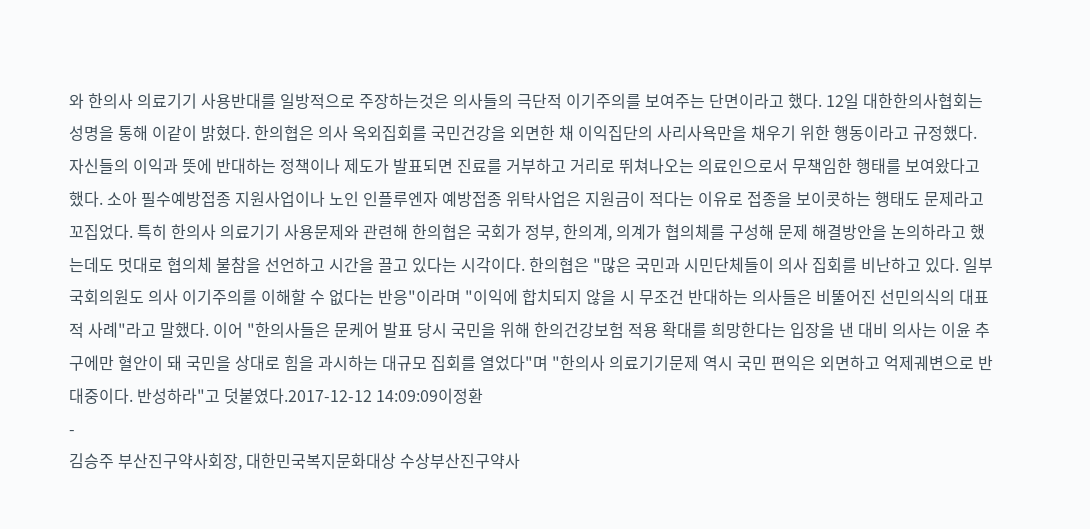와 한의사 의료기기 사용반대를 일방적으로 주장하는것은 의사들의 극단적 이기주의를 보여주는 단면이라고 했다. 12일 대한한의사협회는 성명을 통해 이같이 밝혔다. 한의협은 의사 옥외집회를 국민건강을 외면한 채 이익집단의 사리사욕만을 채우기 위한 행동이라고 규정했다. 자신들의 이익과 뜻에 반대하는 정책이나 제도가 발표되면 진료를 거부하고 거리로 뛰쳐나오는 의료인으로서 무책임한 행태를 보여왔다고 했다. 소아 필수예방접종 지원사업이나 노인 인플루엔자 예방접종 위탁사업은 지원금이 적다는 이유로 접종을 보이콧하는 행태도 문제라고 꼬집었다. 특히 한의사 의료기기 사용문제와 관련해 한의협은 국회가 정부, 한의계, 의계가 협의체를 구성해 문제 해결방안을 논의하라고 했는데도 멋대로 협의체 불참을 선언하고 시간을 끌고 있다는 시각이다. 한의협은 "많은 국민과 시민단체들이 의사 집회를 비난하고 있다. 일부 국회의원도 의사 이기주의를 이해할 수 없다는 반응"이라며 "이익에 합치되지 않을 시 무조건 반대하는 의사들은 비뚤어진 선민의식의 대표적 사례"라고 말했다. 이어 "한의사들은 문케어 발표 당시 국민을 위해 한의건강보험 적용 확대를 희망한다는 입장을 낸 대비 의사는 이윤 추구에만 혈안이 돼 국민을 상대로 힘을 과시하는 대규모 집회를 열었다"며 "한의사 의료기기문제 역시 국민 편익은 외면하고 억제궤변으로 반대중이다. 반성하라"고 덧붙였다.2017-12-12 14:09:09이정환
-
김승주 부산진구약사회장, 대한민국복지문화대상 수상부산진구약사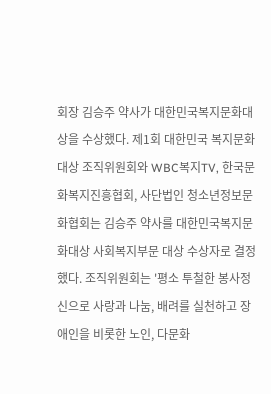회장 김승주 약사가 대한민국복지문화대상을 수상했다. 제1회 대한민국 복지문화대상 조직위원회와 WBC복지TV, 한국문화복지진흥협회, 사단법인 청소년정보문화협회는 김승주 약사를 대한민국복지문화대상 사회복지부문 대상 수상자로 결정했다. 조직위원회는 '평소 투철한 봉사정신으로 사랑과 나눔, 배려를 실천하고 장애인을 비롯한 노인, 다문화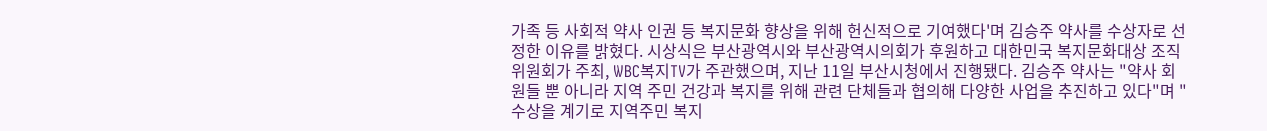가족 등 사회적 약사 인권 등 복지문화 향상을 위해 헌신적으로 기여했다'며 김승주 약사를 수상자로 선정한 이유를 밝혔다. 시상식은 부산광역시와 부산광역시의회가 후원하고 대한민국 복지문화대상 조직위원회가 주최, WBC복지TV가 주관했으며, 지난 11일 부산시청에서 진행됐다. 김승주 약사는 "약사 회원들 뿐 아니라 지역 주민 건강과 복지를 위해 관련 단체들과 협의해 다양한 사업을 추진하고 있다"며 "수상을 계기로 지역주민 복지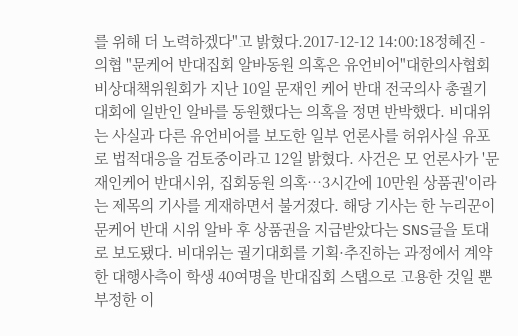를 위해 더 노력하겠다"고 밝혔다.2017-12-12 14:00:18정혜진 -
의협 "문케어 반대집회 알바동원 의혹은 유언비어"대한의사협회 비상대책위원회가 지난 10일 문재인 케어 반대 전국의사 총궐기대회에 일반인 알바를 동원했다는 의혹을 정면 반박했다. 비대위는 사실과 다른 유언비어를 보도한 일부 언론사를 허위사실 유포로 법적대응을 검토중이라고 12일 밝혔다. 사건은 모 언론사가 '문재인케어 반대시위, 집회동원 의혹…3시간에 10만원 상품권'이라는 제목의 기사를 게재하면서 불거졌다. 해당 기사는 한 누리꾼이 문케어 반대 시위 알바 후 상품권을 지급받았다는 SNS글을 토대로 보도됐다. 비대위는 궐기대회를 기획·추진하는 과정에서 계약한 대행사측이 학생 40여명을 반대집회 스탭으로 고용한 것일 뿐 부정한 이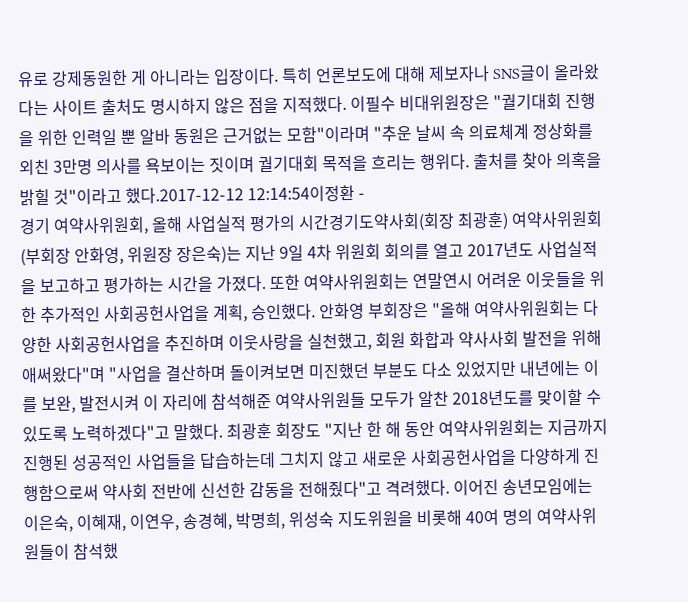유로 강제동원한 게 아니라는 입장이다. 특히 언론보도에 대해 제보자나 SNS글이 올라왔다는 사이트 출처도 명시하지 않은 점을 지적했다. 이필수 비대위원장은 "궐기대회 진행을 위한 인력일 뿐 알바 동원은 근거없는 모함"이라며 "추운 날씨 속 의료체계 정상화를 외친 3만명 의사를 욕보이는 짓이며 궐기대회 목적을 흐리는 행위다. 출처를 찾아 의혹을 밝힐 것"이라고 했다.2017-12-12 12:14:54이정환 -
경기 여약사위원회, 올해 사업실적 평가의 시간경기도약사회(회장 최광훈) 여약사위원회(부회장 안화영, 위원장 장은숙)는 지난 9일 4차 위원회 회의를 열고 2017년도 사업실적을 보고하고 평가하는 시간을 가졌다. 또한 여약사위원회는 연말연시 어려운 이웃들을 위한 추가적인 사회공헌사업을 계획, 승인했다. 안화영 부회장은 "올해 여약사위원회는 다양한 사회공헌사업을 추진하며 이웃사랑을 실천했고, 회원 화합과 약사사회 발전을 위해 애써왔다"며 "사업을 결산하며 돌이켜보면 미진했던 부분도 다소 있었지만 내년에는 이를 보완, 발전시켜 이 자리에 참석해준 여약사위원들 모두가 알찬 2018년도를 맞이할 수 있도록 노력하겠다"고 말했다. 최광훈 회장도 "지난 한 해 동안 여약사위원회는 지금까지 진행된 성공적인 사업들을 답습하는데 그치지 않고 새로운 사회공헌사업을 다양하게 진행함으로써 약사회 전반에 신선한 감동을 전해줬다"고 격려했다. 이어진 송년모임에는 이은숙, 이혜재, 이연우, 송경혜, 박명희, 위성숙 지도위원을 비롯해 40여 명의 여약사위원들이 참석했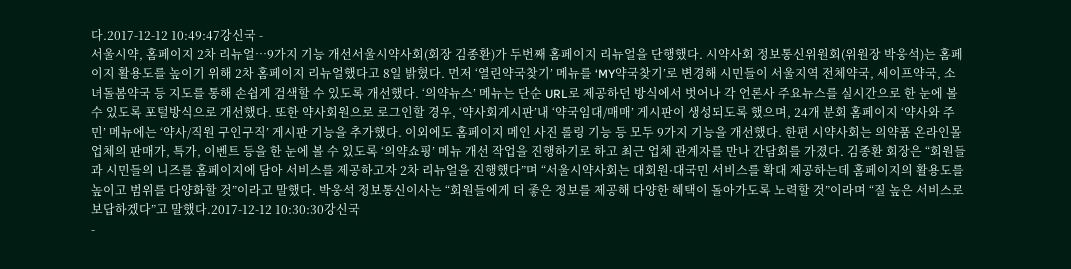다.2017-12-12 10:49:47강신국 -
서울시약, 홈페이지 2차 리뉴얼…9가지 기능 개선서울시약사회(회장 김종환)가 두번째 홈페이지 리뉴얼을 단행했다. 시약사회 정보통신위원회(위원장 박웅석)는 홈페이지 활용도를 높이기 위해 2차 홈페이지 리뉴얼했다고 8일 밝혔다. 먼저 ‘열린약국찾기’ 메뉴를 ‘MY약국찾기’로 변경해 시민들이 서울지역 전체약국, 세이프약국, 소녀돌봄약국 등 지도를 통해 손쉽게 검색할 수 있도록 개선했다. ‘의약뉴스’ 메뉴는 단순 URL로 제공하던 방식에서 벗어나 각 언론사 주요뉴스를 실시간으로 한 눈에 볼 수 있도록 포털방식으로 개선했다. 또한 약사회원으로 로그인할 경우, ‘약사회게시판’내 ‘약국임대/매매’ 게시판이 생성되도록 했으며, 24개 분회 홈페이지 ‘약사와 주민’ 메뉴에는 ‘약사/직원 구인구직’ 게시판 기능을 추가했다. 이외에도 홈페이지 메인 사진 롤링 기능 등 모두 9가지 기능을 개선했다. 한편 시약사회는 의약품 온라인몰 업체의 판매가, 특가, 이벤트 등을 한 눈에 볼 수 있도록 ‘의약쇼핑’ 메뉴 개선 작업을 진행하기로 하고 최근 업체 관계자를 만나 간담회를 가졌다. 김종환 회장은 “회원들과 시민들의 니즈를 홈페이지에 담아 서비스를 제공하고자 2차 리뉴얼을 진행했다”며 “서울시약사회는 대회원·대국민 서비스를 확대 제공하는데 홈페이지의 활용도를 높이고 범위를 다양화할 것”이라고 말했다. 박웅석 정보통신이사는 “회원들에게 더 좋은 정보를 제공해 다양한 혜택이 돌아가도록 노력할 것”이라며 “질 높은 서비스로 보답하겠다”고 말했다.2017-12-12 10:30:30강신국
-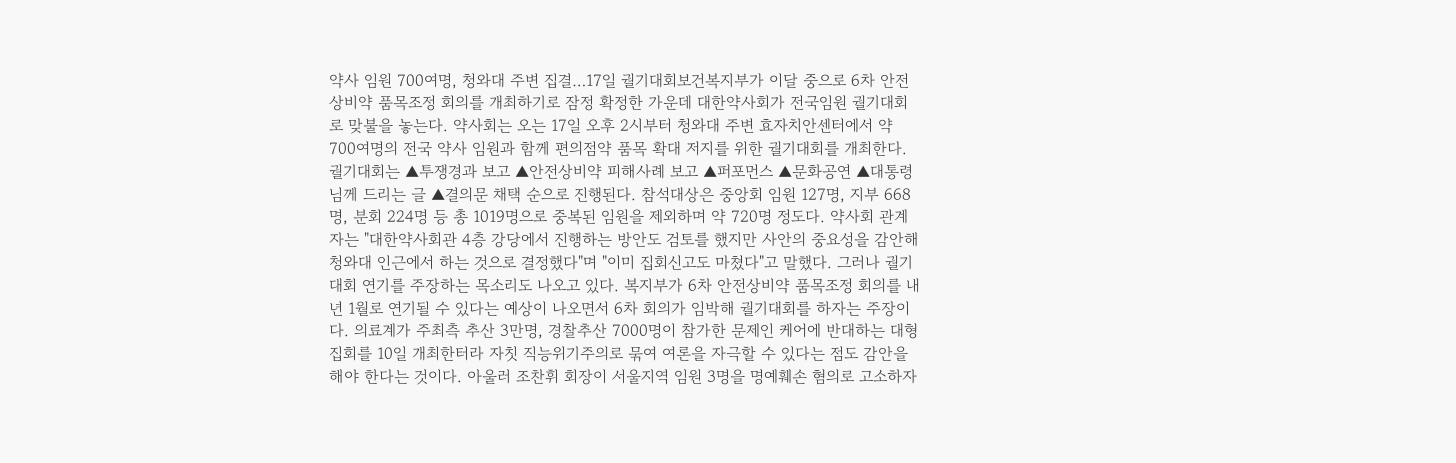약사 임원 700여명, 청와대 주변 집결…17일 궐기대회보건복지부가 이달 중으로 6차 안전상비약 품목조정 회의를 개최하기로 잠정 확정한 가운데 대한약사회가 전국임원 궐기대회로 맞불을 놓는다. 약사회는 오는 17일 오후 2시부터 청와대 주변 효자치안센터에서 약 700여명의 전국 약사 임원과 함께 편의점약 품목 확대 저지를 위한 궐기대회를 개최한다. 궐기대회는 ▲투쟁경과 보고 ▲안전상비약 피해사례 보고 ▲퍼포먼스 ▲문화공연 ▲대통령님께 드리는 글 ▲결의문 채택 순으로 진행된다. 참석대상은 중앙회 임원 127명, 지부 668명, 분회 224명 등 총 1019명으로 중복된 임원을 제외하며 약 720명 정도다. 약사회 관계자는 "대한약사회관 4층 강당에서 진행하는 방안도 검토를 했지만 사안의 중요성을 감안해 청와대 인근에서 하는 것으로 결정했다"며 "이미 집회신고도 마쳤다"고 말했다. 그러나 궐기대회 연기를 주장하는 목소리도 나오고 있다. 복지부가 6차 안전상비약 품목조정 회의를 내년 1월로 연기될 수 있다는 예상이 나오면서 6차 회의가 임박해 궐기대회를 하자는 주장이다. 의료계가 주최측 추산 3만명, 경찰추산 7000명이 참가한 문제인 케어에 반대하는 대형 집회를 10일 개최한터라 자칫 직능위기주의로 묶여 여론을 자극할 수 있다는 점도 감안을 해야 한다는 것이다. 아울러 조찬휘 회장이 서울지역 임원 3명을 명예훼손 혐의로 고소하자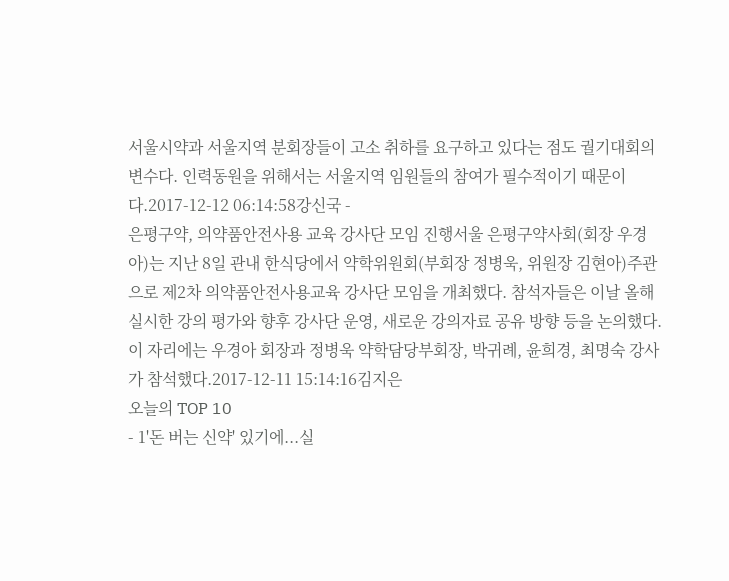서울시약과 서울지역 분회장들이 고소 취하를 요구하고 있다는 점도 궐기대회의 변수다. 인력동원을 위해서는 서울지역 임원들의 참여가 필수적이기 때문이다.2017-12-12 06:14:58강신국 -
은평구약, 의약품안전사용 교육 강사단 모임 진행서울 은평구약사회(회장 우경아)는 지난 8일 관내 한식당에서 약학위원회(부회장 정병욱, 위원장 김현아)주관으로 제2차 의약품안전사용교육 강사단 모임을 개최했다. 참석자들은 이날 올해 실시한 강의 평가와 향후 강사단 운영, 새로운 강의자료 공유 방향 등을 논의했다. 이 자리에는 우경아 회장과 정병욱 약학담당부회장, 박귀례, 윤희경, 최명숙 강사가 참석했다.2017-12-11 15:14:16김지은
오늘의 TOP 10
- 1'돈 버는 신약' 있기에...실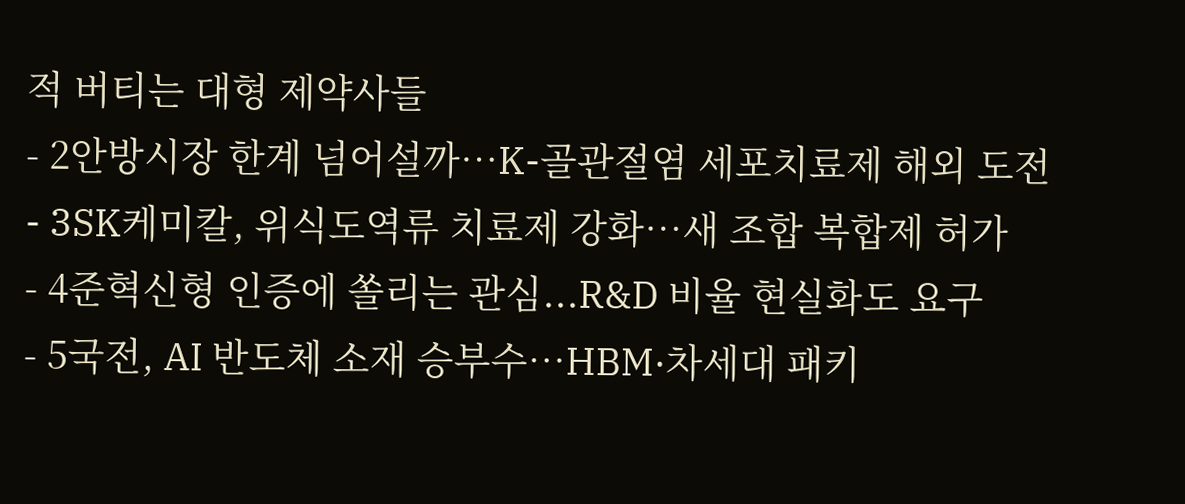적 버티는 대형 제약사들
- 2안방시장 한계 넘어설까…K-골관절염 세포치료제 해외 도전
- 3SK케미칼, 위식도역류 치료제 강화…새 조합 복합제 허가
- 4준혁신형 인증에 쏠리는 관심...R&D 비율 현실화도 요구
- 5국전, AI 반도체 소재 승부수…HBM·차세대 패키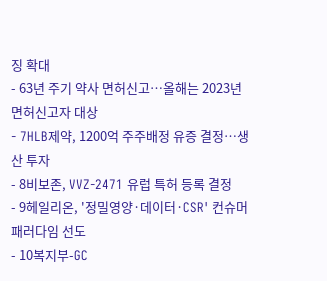징 확대
- 63년 주기 약사 면허신고…올해는 2023년 면허신고자 대상
- 7HLB제약, 1200억 주주배정 유증 결정…생산 투자
- 8비보존, VVZ-2471 유럽 특허 등록 결정
- 9헤일리온, '정밀영양·데이터·CSR' 컨슈머 패러다임 선도
- 10복지부-GC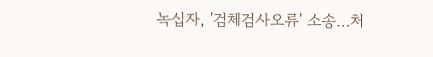녹십자, '검체검사오류' 소송…처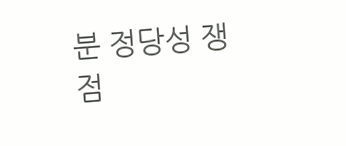분 정당성 쟁점